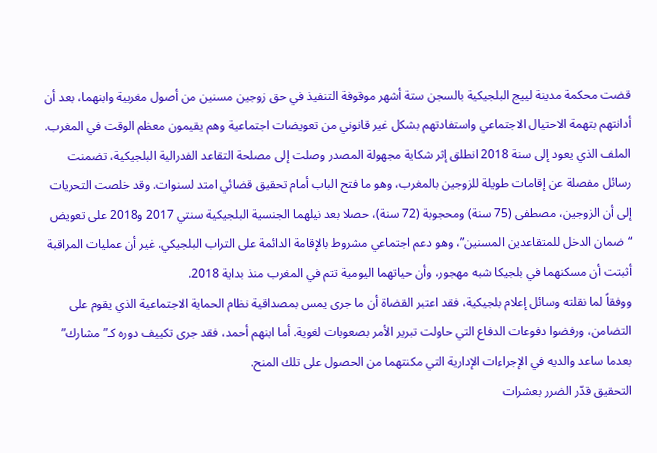قضت محكمة مدينة لييج البلجيكية بالسجن ستة أشهر موقوفة التنفيذ في حق زوجين مسنين من أصول مغربية وابنهما، بعد أن أدانتهم بتهمة الاحتيال الاجتماعي واستفادتهم بشكل غير قانوني من تعويضات اجتماعية وهم يقيمون معظم الوقت في المغرب.
الملف الذي يعود إلى سنة 2018 انطلق إثر شكاية مجهولة المصدر وصلت إلى مصلحة التقاعد الفدرالية البلجيكية، تضمنت رسائل مفصلة عن إقامات طويلة للزوجين بالمغرب، وهو ما فتح الباب أمام تحقيق قضائي امتد لسنوات. وقد خلصت التحريات إلى أن الزوجين، مصطفى (75 سنة) ومحجوبة (72 سنة)، حصلا بعد نيلهما الجنسية البلجيكية سنتي 2017 و2018 على تعويض “ضمان الدخل للمتقاعدين المسنين”، وهو دعم اجتماعي مشروط بالإقامة الدائمة على التراب البلجيكي. غير أن عمليات المراقبة أثبتت أن مسكنهما في بلجيكا شبه مهجور، وأن حياتهما اليومية تتم في المغرب منذ بداية 2018.
ووفقاً لما نقلته وسائل إعلام بلجيكية، فقد اعتبر القضاة أن ما جرى يمس بمصداقية نظام الحماية الاجتماعية الذي يقوم على التضامن، ورفضوا دفوعات الدفاع التي حاولت تبرير الأمر بصعوبات لغوية. أما ابنهم أحمد، فقد جرى تكييف دوره كـ”مشارك” بعدما ساعد والديه في الإجراءات الإدارية التي مكنتهما من الحصول على تلك المنح.
التحقيق قدّر الضرر بعشرات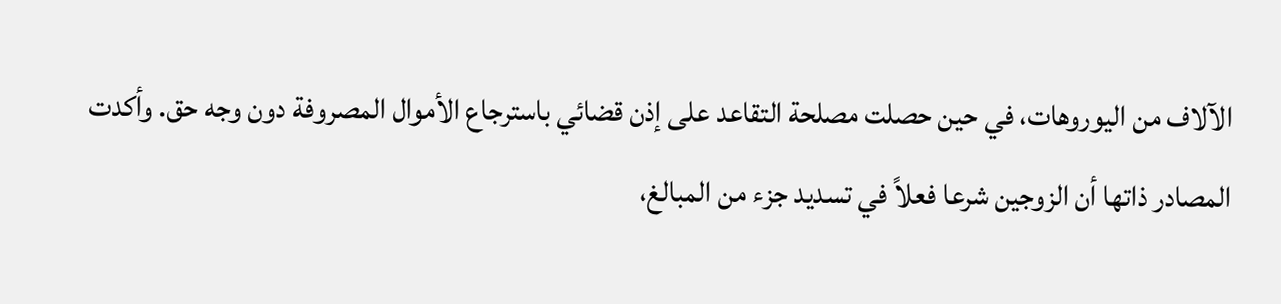الآلاف من اليوروهات، في حين حصلت مصلحة التقاعد على إذن قضائي باسترجاع الأموال المصروفة دون وجه حق. وأكدت المصادر ذاتها أن الزوجين شرعا فعلاً في تسديد جزء من المبالغ،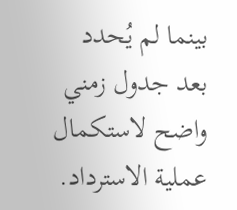بينما لم يُحدد بعد جدول زمني واضح لاستكمال عملية الاسترداد.